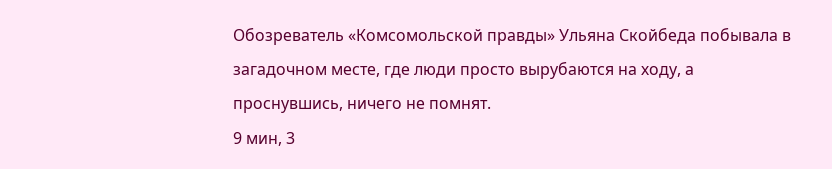Обозреватель «Комсомольской правды» Ульяна Скойбеда побывала в загадочном месте, где люди просто вырубаются на ходу, а проснувшись, ничего не помнят.
9 мин, 3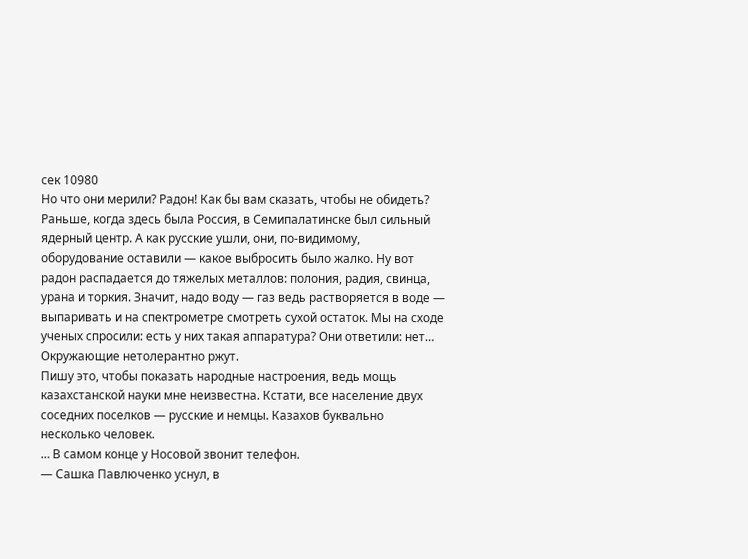сек 10980
Но что они мерили? Радон! Как бы вам сказать, чтобы не обидеть? Раньше, когда здесь была Россия, в Семипалатинске был сильный ядерный центр. А как русские ушли, они, по-видимому, оборудование оставили — какое выбросить было жалко. Ну вот радон распадается до тяжелых металлов: полония, радия, свинца, урана и торкия. Значит, надо воду — газ ведь растворяется в воде — выпаривать и на спектрометре смотреть сухой остаток. Мы на сходе ученых спросили: есть у них такая аппаратура? Они ответили: нет…
Окружающие нетолерантно ржут.
Пишу это, чтобы показать народные настроения, ведь мощь казахстанской науки мне неизвестна. Кстати, все население двух соседних поселков — русские и немцы. Казахов буквально несколько человек.
… В самом конце у Носовой звонит телефон.
— Сашка Павлюченко уснул, в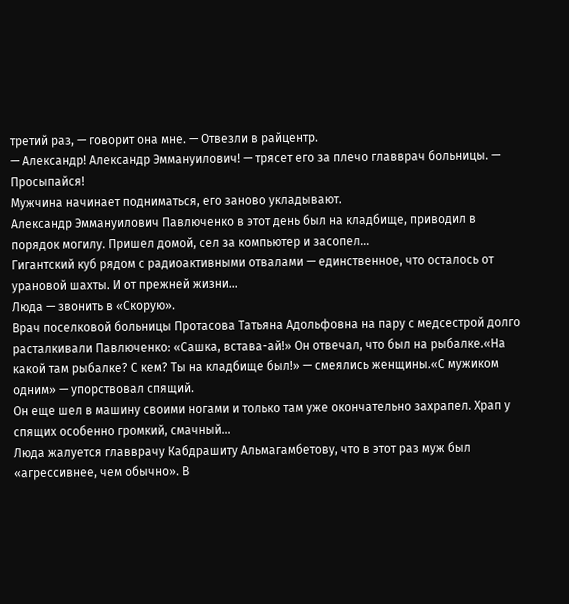третий раз, — говорит она мне. — Отвезли в райцентр.
— Александр! Александр Эммануилович! — трясет его за плечо главврач больницы. — Просыпайся!
Мужчина начинает подниматься, его заново укладывают.
Александр Эммануилович Павлюченко в этот день был на кладбище, приводил в порядок могилу. Пришел домой, сел за компьютер и засопел…
Гигантский куб рядом с радиоактивными отвалами — единственное, что осталось от урановой шахты. И от прежней жизни…
Люда — звонить в «Скорую».
Врач поселковой больницы Протасова Татьяна Адольфовна на пару с медсестрой долго расталкивали Павлюченко: «Сашка, встава-ай!» Он отвечал, что был на рыбалке.«На какой там рыбалке? С кем? Ты на кладбище был!» — смеялись женщины.«С мужиком одним» — упорствовал спящий.
Он еще шел в машину своими ногами и только там уже окончательно захрапел. Храп у спящих особенно громкий, смачный…
Люда жалуется главврачу Кабдрашиту Альмагамбетову, что в этот раз муж был «агрессивнее, чем обычно». В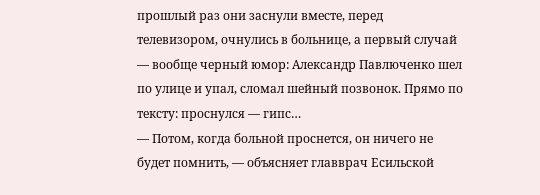прошлый раз они заснули вместе, перед телевизором, очнулись в больнице, а первый случай — вообще черный юмор: Александр Павлюченко шел по улице и упал, сломал шейный позвонок. Прямо по тексту: проснулся — гипс…
— Потом, когда больной проснется, он ничего не будет помнить, — объясняет главврач Есильской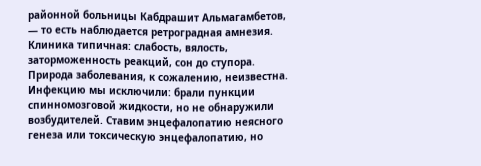районной больницы Кабдрашит Альмагамбетов, — то есть наблюдается ретроградная амнезия. Клиника типичная: слабость, вялость, заторможенность реакций, сон до ступора. Природа заболевания, к сожалению, неизвестна. Инфекцию мы исключили: брали пункции спинномозговой жидкости, но не обнаружили возбудителей. Ставим энцефалопатию неясного генеза или токсическую энцефалопатию, но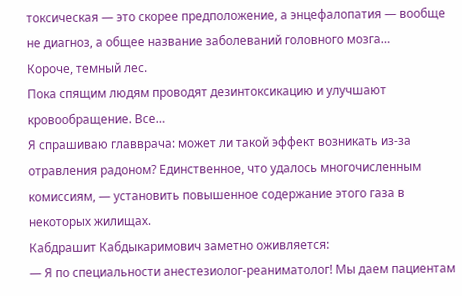токсическая — это скорее предположение, а энцефалопатия — вообще не диагноз, а общее название заболеваний головного мозга…
Короче, темный лес.
Пока спящим людям проводят дезинтоксикацию и улучшают кровообращение. Все…
Я спрашиваю главврача: может ли такой эффект возникать из-за отравления радоном? Единственное, что удалось многочисленным комиссиям, — установить повышенное содержание этого газа в некоторых жилищах.
Кабдрашит Кабдыкаримович заметно оживляется:
— Я по специальности анестезиолог-реаниматолог! Мы даем пациентам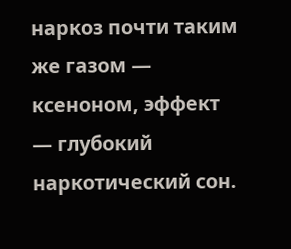наркоз почти таким же газом — ксеноном, эффект — глубокий наркотический сон.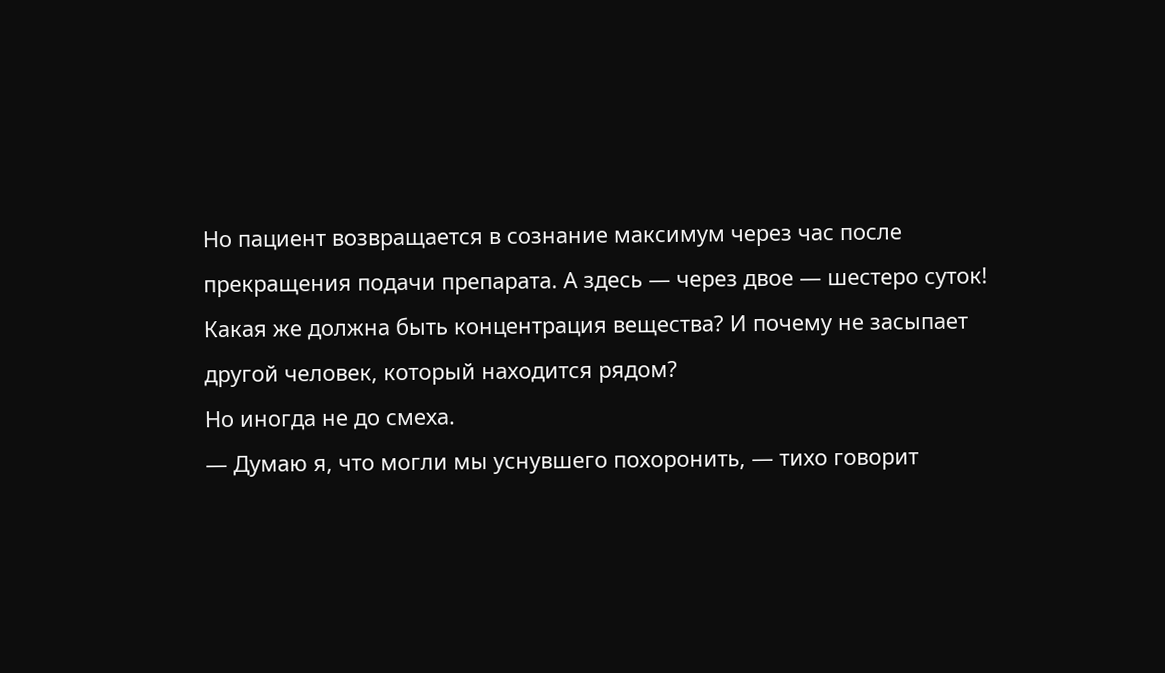Но пациент возвращается в сознание максимум через час после прекращения подачи препарата. А здесь — через двое — шестеро суток! Какая же должна быть концентрация вещества? И почему не засыпает другой человек, который находится рядом?
Но иногда не до смеха.
— Думаю я, что могли мы уснувшего похоронить, — тихо говорит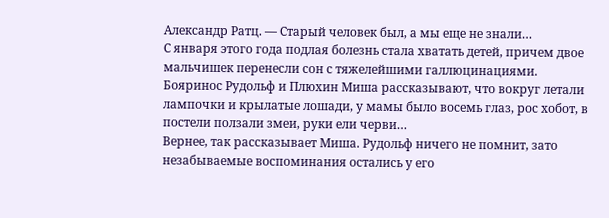Александр Ратц. — Старый человек был, а мы еще не знали…
С января этого года подлая болезнь стала хватать детей, причем двое мальчишек перенесли сон с тяжелейшими галлюцинациями. Бояринос Рудольф и Плюхин Миша рассказывают, что вокруг летали лампочки и крылатые лошади, у мамы было восемь глаз, рос хобот, в постели ползали змеи, руки ели черви…
Вернее, так рассказывает Миша. Рудольф ничего не помнит, зато незабываемые воспоминания остались у его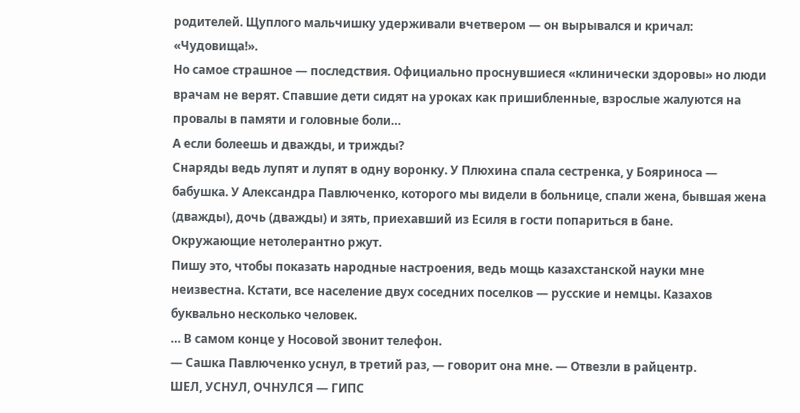родителей. Щуплого мальчишку удерживали вчетвером — он вырывался и кричал: «Чудовища!».
Но самое страшное — последствия. Официально проснувшиеся «клинически здоровы» но люди врачам не верят. Спавшие дети сидят на уроках как пришибленные, взрослые жалуются на провалы в памяти и головные боли…
А если болеешь и дважды, и трижды?
Снаряды ведь лупят и лупят в одну воронку. У Плюхина спала сестренка, у Бояриноса — бабушка. У Александра Павлюченко, которого мы видели в больнице, спали жена, бывшая жена (дважды), дочь (дважды) и зять, приехавший из Есиля в гости попариться в бане.
Окружающие нетолерантно ржут.
Пишу это, чтобы показать народные настроения, ведь мощь казахстанской науки мне неизвестна. Кстати, все население двух соседних поселков — русские и немцы. Казахов буквально несколько человек.
… В самом конце у Носовой звонит телефон.
— Сашка Павлюченко уснул, в третий раз, — говорит она мне. — Отвезли в райцентр.
ШЕЛ, УСНУЛ, ОЧНУЛСЯ — ГИПС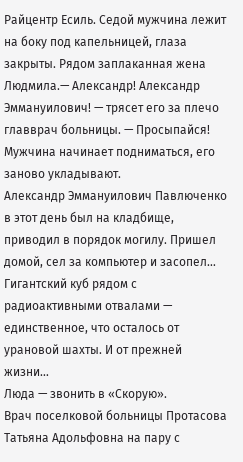Райцентр Есиль. Седой мужчина лежит на боку под капельницей, глаза закрыты. Рядом заплаканная жена Людмила.— Александр! Александр Эммануилович! — трясет его за плечо главврач больницы. — Просыпайся!
Мужчина начинает подниматься, его заново укладывают.
Александр Эммануилович Павлюченко в этот день был на кладбище, приводил в порядок могилу. Пришел домой, сел за компьютер и засопел…
Гигантский куб рядом с радиоактивными отвалами — единственное, что осталось от урановой шахты. И от прежней жизни…
Люда — звонить в «Скорую».
Врач поселковой больницы Протасова Татьяна Адольфовна на пару с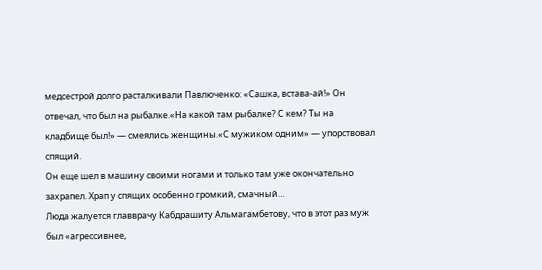медсестрой долго расталкивали Павлюченко: «Сашка, встава-ай!» Он отвечал, что был на рыбалке.«На какой там рыбалке? С кем? Ты на кладбище был!» — смеялись женщины.«С мужиком одним» — упорствовал спящий.
Он еще шел в машину своими ногами и только там уже окончательно захрапел. Храп у спящих особенно громкий, смачный…
Люда жалуется главврачу Кабдрашиту Альмагамбетову, что в этот раз муж был «агрессивнее,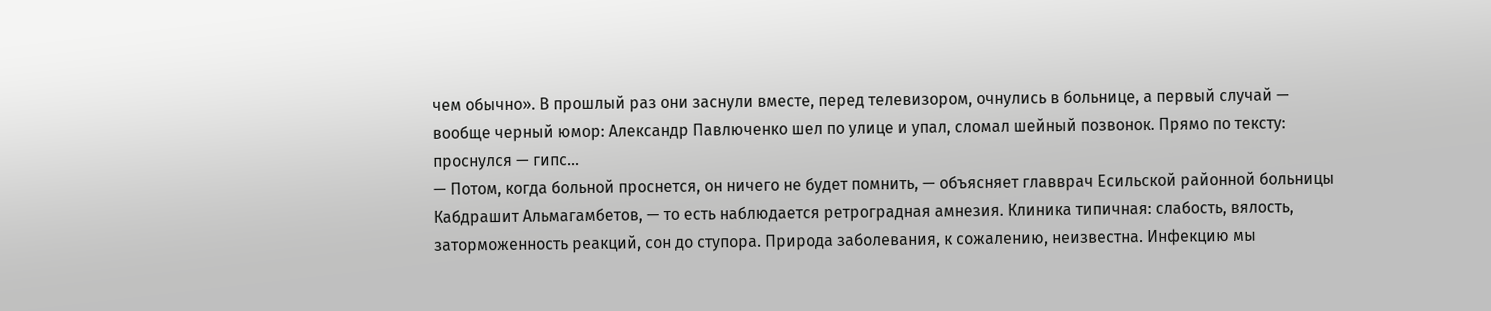чем обычно». В прошлый раз они заснули вместе, перед телевизором, очнулись в больнице, а первый случай — вообще черный юмор: Александр Павлюченко шел по улице и упал, сломал шейный позвонок. Прямо по тексту: проснулся — гипс…
— Потом, когда больной проснется, он ничего не будет помнить, — объясняет главврач Есильской районной больницы Кабдрашит Альмагамбетов, — то есть наблюдается ретроградная амнезия. Клиника типичная: слабость, вялость, заторможенность реакций, сон до ступора. Природа заболевания, к сожалению, неизвестна. Инфекцию мы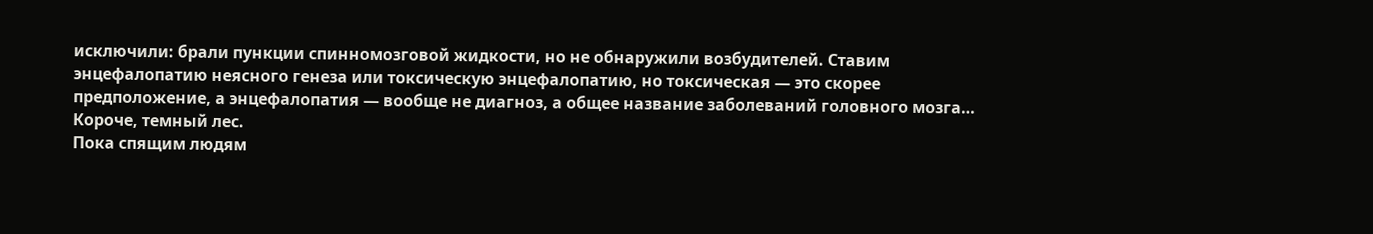исключили: брали пункции спинномозговой жидкости, но не обнаружили возбудителей. Ставим энцефалопатию неясного генеза или токсическую энцефалопатию, но токсическая — это скорее предположение, а энцефалопатия — вообще не диагноз, а общее название заболеваний головного мозга…
Короче, темный лес.
Пока спящим людям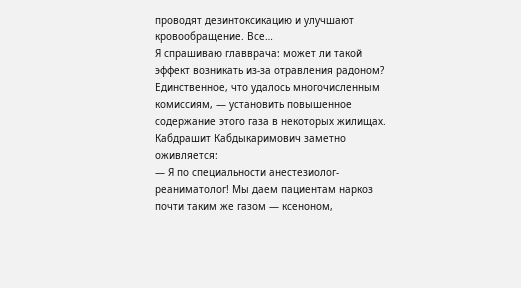проводят дезинтоксикацию и улучшают кровообращение. Все…
Я спрашиваю главврача: может ли такой эффект возникать из-за отравления радоном? Единственное, что удалось многочисленным комиссиям, — установить повышенное содержание этого газа в некоторых жилищах.
Кабдрашит Кабдыкаримович заметно оживляется:
— Я по специальности анестезиолог-реаниматолог! Мы даем пациентам наркоз почти таким же газом — ксеноном,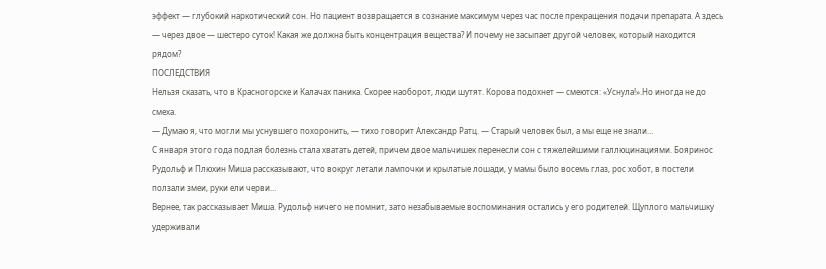эффект — глубокий наркотический сон. Но пациент возвращается в сознание максимум через час после прекращения подачи препарата. А здесь — через двое — шестеро суток! Какая же должна быть концентрация вещества? И почему не засыпает другой человек, который находится рядом?
ПОСЛЕДСТВИЯ
Нельзя сказать, что в Красногорске и Калачах паника. Скорее наоборот, люди шутят. Корова подохнет — смеются: «Уснула!».Но иногда не до смеха.
— Думаю я, что могли мы уснувшего похоронить, — тихо говорит Александр Ратц. — Старый человек был, а мы еще не знали…
С января этого года подлая болезнь стала хватать детей, причем двое мальчишек перенесли сон с тяжелейшими галлюцинациями. Бояринос Рудольф и Плюхин Миша рассказывают, что вокруг летали лампочки и крылатые лошади, у мамы было восемь глаз, рос хобот, в постели ползали змеи, руки ели черви…
Вернее, так рассказывает Миша. Рудольф ничего не помнит, зато незабываемые воспоминания остались у его родителей. Щуплого мальчишку удерживали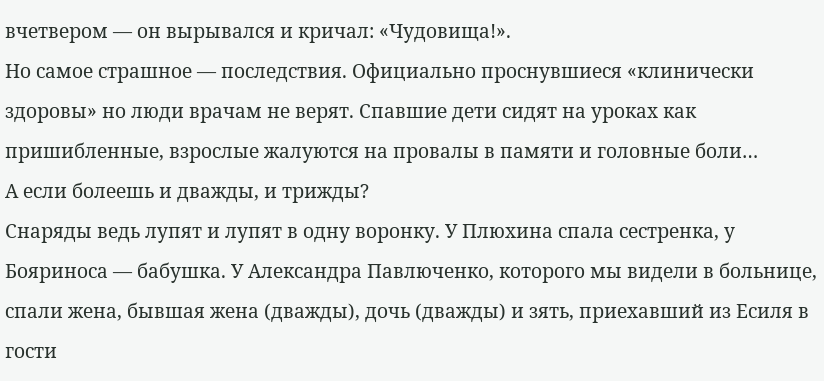вчетвером — он вырывался и кричал: «Чудовища!».
Но самое страшное — последствия. Официально проснувшиеся «клинически здоровы» но люди врачам не верят. Спавшие дети сидят на уроках как пришибленные, взрослые жалуются на провалы в памяти и головные боли…
А если болеешь и дважды, и трижды?
Снаряды ведь лупят и лупят в одну воронку. У Плюхина спала сестренка, у Бояриноса — бабушка. У Александра Павлюченко, которого мы видели в больнице, спали жена, бывшая жена (дважды), дочь (дважды) и зять, приехавший из Есиля в гости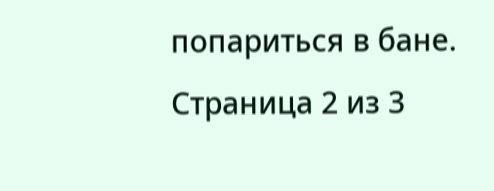попариться в бане.
Страница 2 из 3